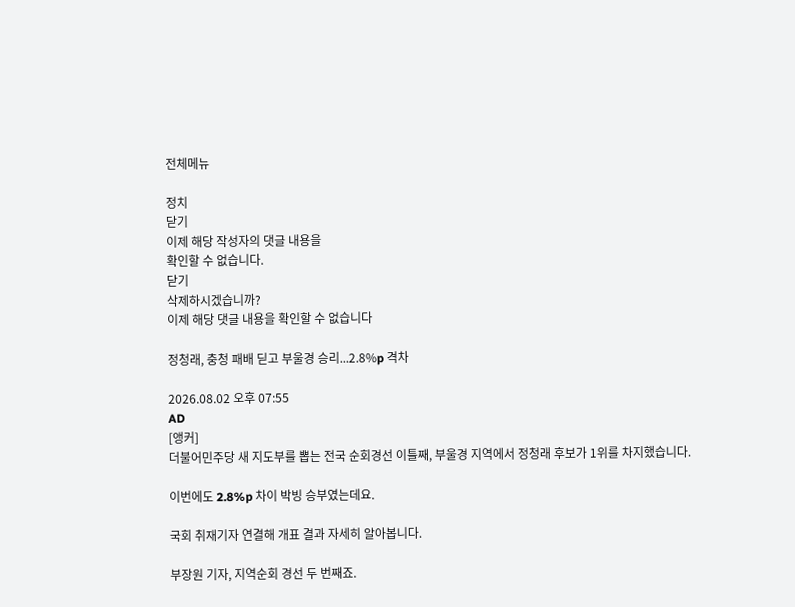전체메뉴

정치
닫기
이제 해당 작성자의 댓글 내용을
확인할 수 없습니다.
닫기
삭제하시겠습니까?
이제 해당 댓글 내용을 확인할 수 없습니다

정청래, 충청 패배 딛고 부울경 승리...2.8%p 격차

2026.08.02 오후 07:55
AD
[앵커]
더불어민주당 새 지도부를 뽑는 전국 순회경선 이틀째, 부울경 지역에서 정청래 후보가 1위를 차지했습니다.

이번에도 2.8%p 차이 박빙 승부였는데요.

국회 취재기자 연결해 개표 결과 자세히 알아봅니다.

부장원 기자, 지역순회 경선 두 번째죠.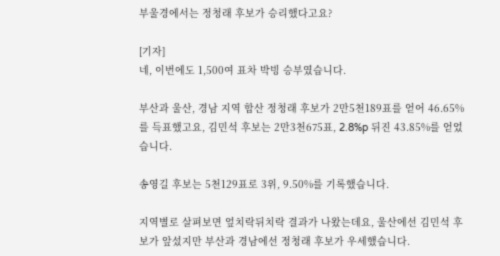부울경에서는 정청래 후보가 승리했다고요?

[기자]
네, 이번에도 1,500여 표차 박빙 승부였습니다.

부산과 울산, 경남 지역 합산 정청래 후보가 2만5천189표를 얻어 46.65%를 득표했고요, 김민석 후보는 2만3천675표, 2.8%p 뒤진 43.85%를 얻었습니다.

송영길 후보는 5천129표로 3위, 9.50%를 기록했습니다.

지역별로 살펴보면 엎치락뒤치락 결과가 나왔는데요, 울산에선 김민석 후보가 앞섰지만 부산과 경남에선 정청래 후보가 우세했습니다.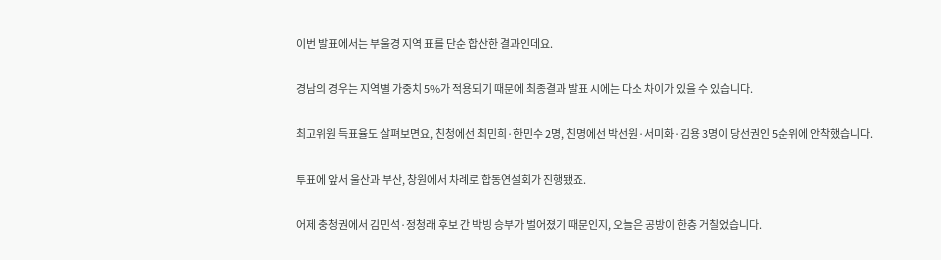이번 발표에서는 부울경 지역 표를 단순 합산한 결과인데요.

경남의 경우는 지역별 가중치 5%가 적용되기 때문에 최종결과 발표 시에는 다소 차이가 있을 수 있습니다.

최고위원 득표율도 살펴보면요, 친청에선 최민희·한민수 2명, 친명에선 박선원·서미화·김용 3명이 당선권인 5순위에 안착했습니다.

투표에 앞서 울산과 부산, 창원에서 차례로 합동연설회가 진행됐죠.

어제 충청권에서 김민석·정청래 후보 간 박빙 승부가 벌어졌기 때문인지, 오늘은 공방이 한층 거칠었습니다.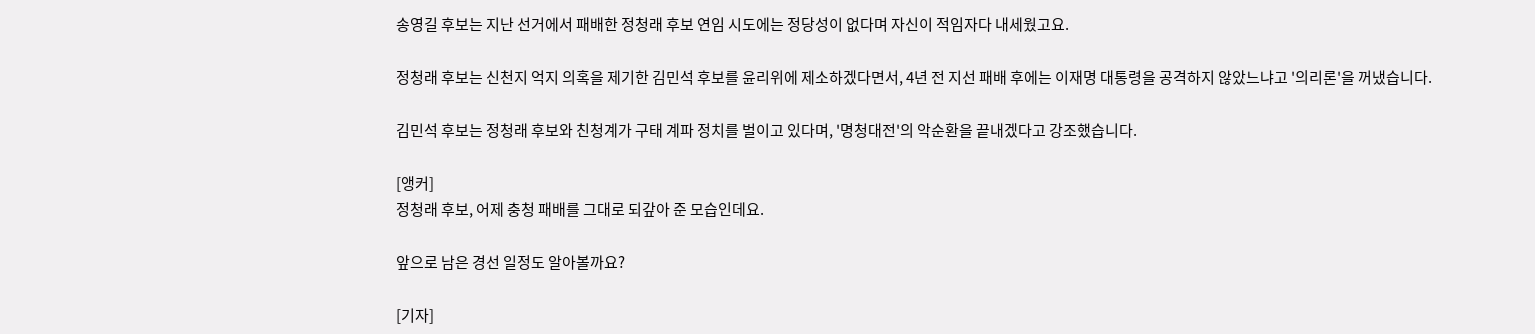송영길 후보는 지난 선거에서 패배한 정청래 후보 연임 시도에는 정당성이 없다며 자신이 적임자다 내세웠고요.

정청래 후보는 신천지 억지 의혹을 제기한 김민석 후보를 윤리위에 제소하겠다면서, 4년 전 지선 패배 후에는 이재명 대통령을 공격하지 않았느냐고 '의리론'을 꺼냈습니다.

김민석 후보는 정청래 후보와 친청계가 구태 계파 정치를 벌이고 있다며, '명청대전'의 악순환을 끝내겠다고 강조했습니다.

[앵커]
정청래 후보, 어제 충청 패배를 그대로 되갚아 준 모습인데요.

앞으로 남은 경선 일정도 알아볼까요?

[기자]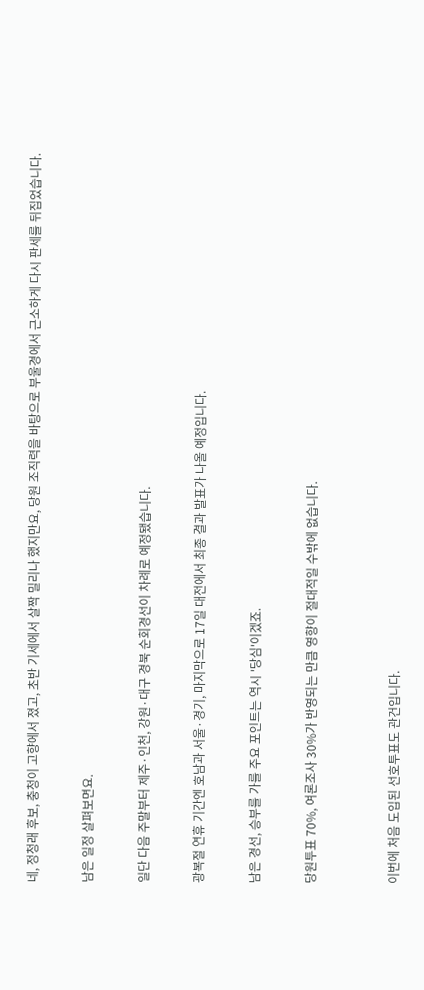네, 정청래 후보, 충청이 고향에서 졌고, 초반 기세에서 살짝 밀리나 했지만요, 당원 조직력을 바탕으로 부울경에서 근소하게 다시 판세를 뒤집었습니다.

남은 일정 살펴보면요.

일단 다음 주말부터 제주·인천, 강원·대구 경북 순회경선이 차례로 예정됐습니다.

광복절 연휴 기간엔 호남과 서울·경기, 마지막으로 17일 대전에서 최종 결과 발표가 나올 예정입니다.

남은 경선, 승부를 가를 주요 포인트는 역시 '당심'이겠죠.

당원투표 70%, 여론조사 30%가 반영되는 만큼 영향이 절대적일 수밖에 없습니다.


이번에 처음 도입된 선호투표도 관건입니다.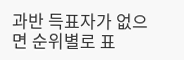과반 득표자가 없으면 순위별로 표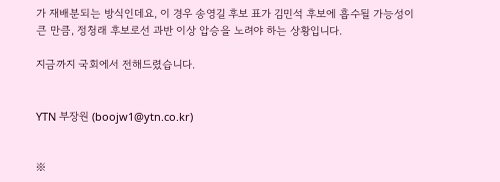가 재배분되는 방식인데요, 이 경우 송영길 후보 표가 김민석 후보에 흡수될 가능성이 큰 만큼, 정청래 후보로선 과반 이상 압승을 노려야 하는 상황입니다.

지금까지 국회에서 전해드렸습니다.


YTN 부장원 (boojw1@ytn.co.kr)


※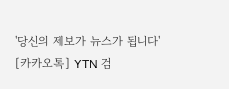'당신의 제보가 뉴스가 됩니다'
[카카오톡] YTN 검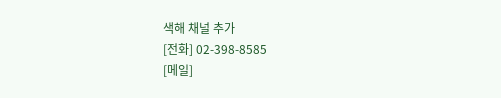색해 채널 추가
[전화] 02-398-8585
[메일]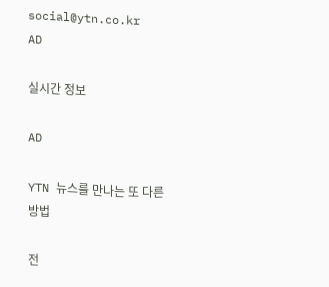social@ytn.co.kr
AD

실시간 정보

AD

YTN 뉴스를 만나는 또 다른 방법

전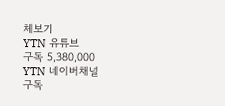체보기
YTN 유튜브
구독 5,380,000
YTN 네이버채널
구독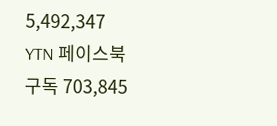5,492,347
YTN 페이스북
구독 703,845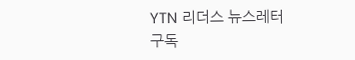YTN 리더스 뉴스레터
구독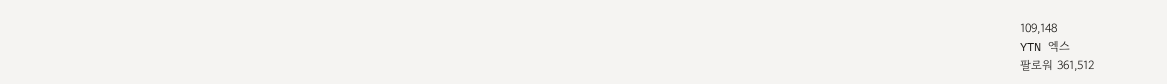109,148
YTN 엑스
팔로워 361,512